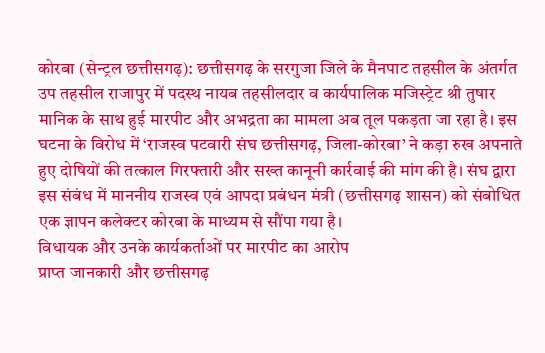कोरबा (सेन्ट्रल छत्तीसगढ़): छत्तीसगढ़ के सरगुजा जिले के मैनपाट तहसील के अंतर्गत उप तहसील राजापुर में पदस्थ नायब तहसीलदार व कार्यपालिक मजिस्ट्रेट श्री तुषार मानिक के साथ हुई मारपीट और अभद्रता का मामला अब तूल पकड़ता जा रहा है। इस घटना के विरोध में ‘राजस्व पटवारी संघ छत्तीसगढ़, जिला-कोरबा’ ने कड़ा रुख अपनाते हुए दोषियों की तत्काल गिरफ्तारी और सख्त कानूनी कार्रवाई की मांग की है। संघ द्वारा इस संबंध में माननीय राजस्व एवं आपदा प्रबंधन मंत्री (छत्तीसगढ़ शासन) को संबोधित एक ज्ञापन कलेक्टर कोरबा के माध्यम से सौंपा गया है।
विधायक और उनके कार्यकर्ताओं पर मारपीट का आरोप
प्राप्त जानकारी और छत्तीसगढ़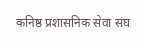कनिष्ठ प्रशासनिक सेवा संघ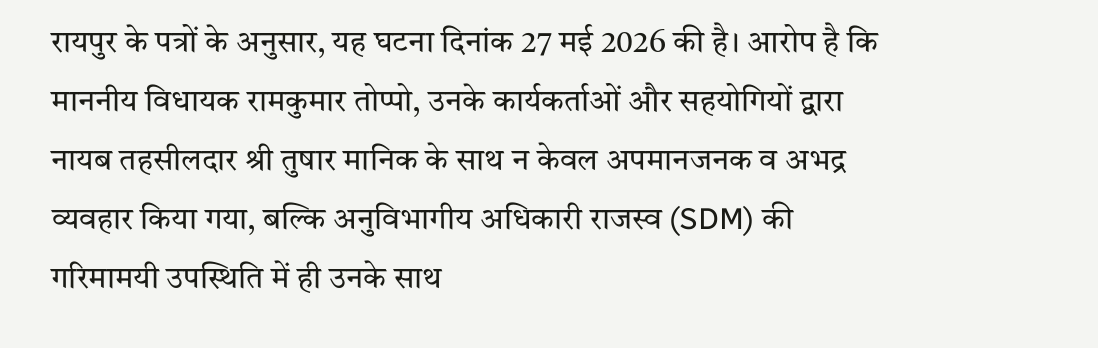रायपुर के पत्रों के अनुसार, यह घटना दिनांक 27 मई 2026 की है। आरोप है कि माननीय विधायक रामकुमार तोप्पो, उनके कार्यकर्ताओं और सहयोगियों द्वारा नायब तहसीलदार श्री तुषार मानिक के साथ न केवल अपमानजनक व अभद्र व्यवहार किया गया, बल्कि अनुविभागीय अधिकारी राजस्व (SDM) की गरिमामयी उपस्थिति में ही उनके साथ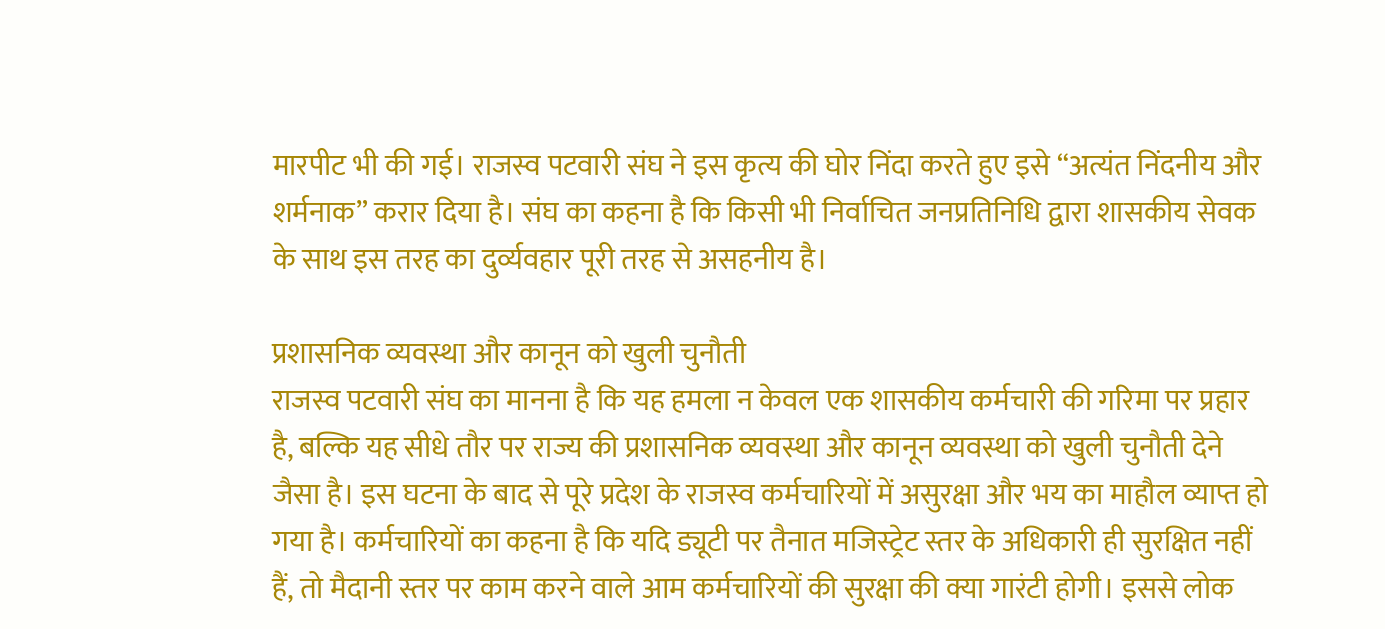मारपीट भी की गई। राजस्व पटवारी संघ ने इस कृत्य की घोर निंदा करते हुए इसे “अत्यंत निंदनीय और शर्मनाक” करार दिया है। संघ का कहना है कि किसी भी निर्वाचित जनप्रतिनिधि द्वारा शासकीय सेवक के साथ इस तरह का दुर्व्यवहार पूरी तरह से असहनीय है।

प्रशासनिक व्यवस्था और कानून को खुली चुनौती
राजस्व पटवारी संघ का मानना है कि यह हमला न केवल एक शासकीय कर्मचारी की गरिमा पर प्रहार है, बल्कि यह सीधे तौर पर राज्य की प्रशासनिक व्यवस्था और कानून व्यवस्था को खुली चुनौती देने जैसा है। इस घटना के बाद से पूरे प्रदेश के राजस्व कर्मचारियों में असुरक्षा और भय का माहौल व्याप्त हो गया है। कर्मचारियों का कहना है कि यदि ड्यूटी पर तैनात मजिस्ट्रेट स्तर के अधिकारी ही सुरक्षित नहीं हैं, तो मैदानी स्तर पर काम करने वाले आम कर्मचारियों की सुरक्षा की क्या गारंटी होगी। इससे लोक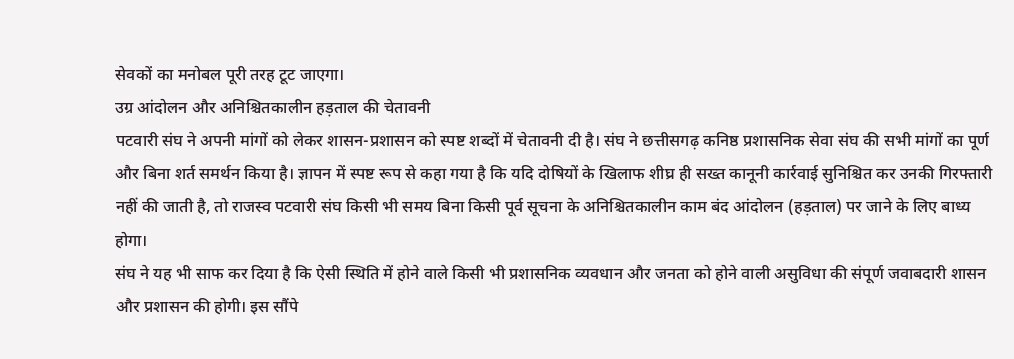सेवकों का मनोबल पूरी तरह टूट जाएगा।
उग्र आंदोलन और अनिश्चितकालीन हड़ताल की चेतावनी
पटवारी संघ ने अपनी मांगों को लेकर शासन-प्रशासन को स्पष्ट शब्दों में चेतावनी दी है। संघ ने छत्तीसगढ़ कनिष्ठ प्रशासनिक सेवा संघ की सभी मांगों का पूर्ण और बिना शर्त समर्थन किया है। ज्ञापन में स्पष्ट रूप से कहा गया है कि यदि दोषियों के खिलाफ शीघ्र ही सख्त कानूनी कार्रवाई सुनिश्चित कर उनकी गिरफ्तारी नहीं की जाती है, तो राजस्व पटवारी संघ किसी भी समय बिना किसी पूर्व सूचना के अनिश्चितकालीन काम बंद आंदोलन (हड़ताल) पर जाने के लिए बाध्य होगा।
संघ ने यह भी साफ कर दिया है कि ऐसी स्थिति में होने वाले किसी भी प्रशासनिक व्यवधान और जनता को होने वाली असुविधा की संपूर्ण जवाबदारी शासन और प्रशासन की होगी। इस सौंपे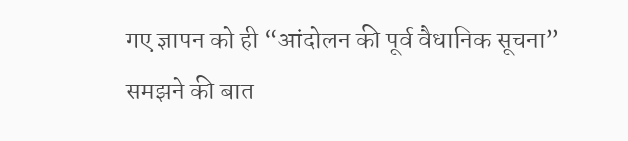गए ज्ञापन को ही “आंदोलन की पूर्व वैधानिक सूचना” समझने की बात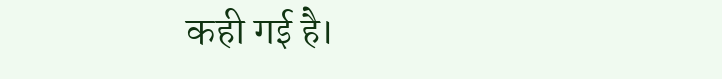कही गई है।